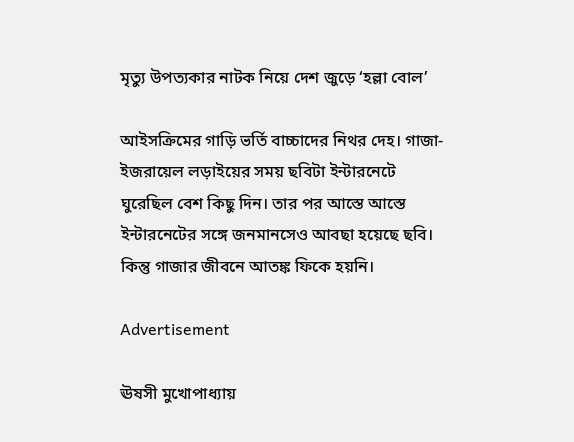মৃত্যু উপত্যকার নাটক নিয়ে দেশ জুড়ে ‘হল্লা বোল’

আইসক্রিমের গাড়ি ভর্তি বাচ্চাদের নিথর দেহ। গাজা-ইজরায়েল লড়াইয়ের সময় ছবিটা ইন্টারনেটে ঘুরেছিল বেশ কিছু দিন। তার পর আস্তে আস্তে ইন্টারনেটের সঙ্গে জনমানসেও আবছা হয়েছে ছবি। কিন্তু গাজার জীবনে আতঙ্ক ফিকে হয়নি।

Advertisement

ঊষসী মুখোপাধ্যায়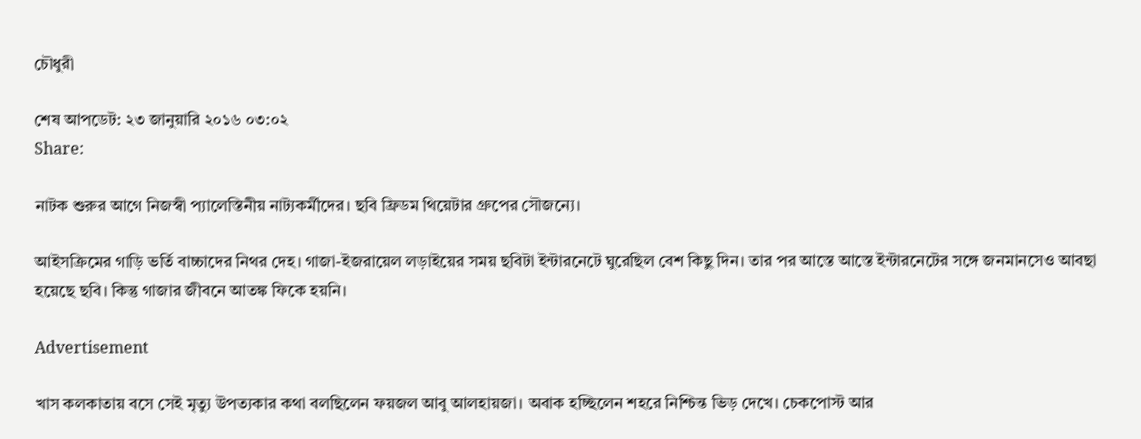চৌধুরী

শেষ আপডেট: ২৩ জানুয়ারি ২০১৬ ০৩:০২
Share:

নাটক শুরুর আগে নিজস্বী প্যালেস্তিনীয় নাট্যকর্মীদের। ছবি ফ্রিডম থিয়েটার গ্রুপের সৌজন্যে।

আইসক্রিমের গাড়ি ভর্তি বাচ্চাদের নিথর দেহ। গাজা-ইজরায়েল লড়াইয়ের সময় ছবিটা ইন্টারনেটে ঘুরেছিল বেশ কিছু দিন। তার পর আস্তে আস্তে ইন্টারনেটের সঙ্গে জনমানসেও আবছা হয়েছে ছবি। কিন্তু গাজার জীবনে আতঙ্ক ফিকে হয়নি।

Advertisement

খাস কলকাতায় বসে সেই মৃত্যু উপত্যকার কথা বলছিলেন ফয়জল আবু আলহায়জা। অবাক হচ্ছিলেন শহরে নিশ্চিন্ত ভিড় দেখে। চেকপোস্ট আর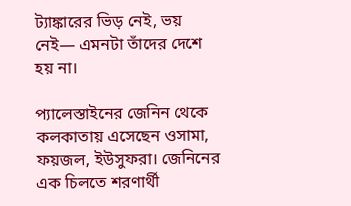ট্যাঙ্কারের ভিড় নেই, ভয় নেই— এমনটা তাঁদের দেশে হয় না।

প্যালেস্তাইনের জেনিন থেকে কলকাতায় এসেছেন ওসামা, ফয়জল, ইউসুফরা। জেনিনের এক চিলতে শরণার্থী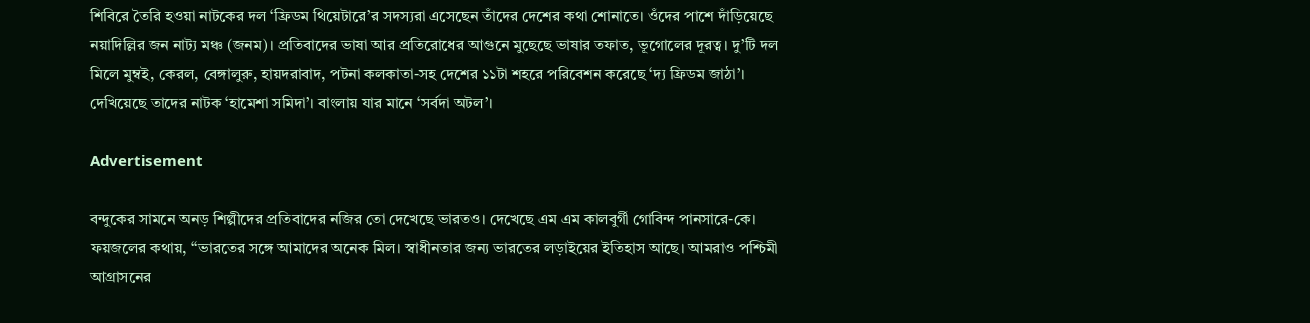শিবিরে তৈরি হওয়া নাটকের দল ‘ফ্রিডম থিয়েটারে’র সদস্যরা এসেছেন তাঁদের দেশের কথা শোনাতে। ওঁদের পাশে দাঁড়িয়েছে নয়াদিল্লির জন নাট্য মঞ্চ (জনম)। প্রতিবাদের ভাষা আর প্রতিরোধের আগুনে মুছেছে ভাষার তফাত, ভূগোলের দূরত্ব। দু’টি দল মিলে মুম্বই, কেরল, বেঙ্গালুরু, হায়দরাবাদ, পটনা কলকাতা-সহ দেশের ১১টা শহরে পরিবেশন করেছে ‘দ্য ফ্রিডম জাঠা’। দেখিয়েছে তাদের নাটক ‘হামেশা সমিদা’। বাংলায় যার মানে ‘সর্বদা অটল’।

Advertisement

বন্দুকের সামনে অনড় শিল্পীদের প্রতিবাদের নজির তো দেখেছে ভারতও। দেখেছে এম এম কালবুর্গী গোবিন্দ পানসারে-কে। ফয়জলের কথায়, ‘‘ভারতের সঙ্গে আমাদের অনেক মিল। স্বাধীনতার জন্য ভারতের লড়াইয়ের ইতিহাস আছে। আমরাও পশ্চিমী আগ্রাসনের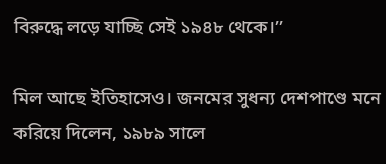বিরুদ্ধে লড়ে যাচ্ছি সেই ১৯৪৮ থেকে।’’

মিল আছে ইতিহাসেও। জনমের সুধন্য দেশপাণ্ডে মনে করিয়ে দিলেন, ১৯৮৯ সালে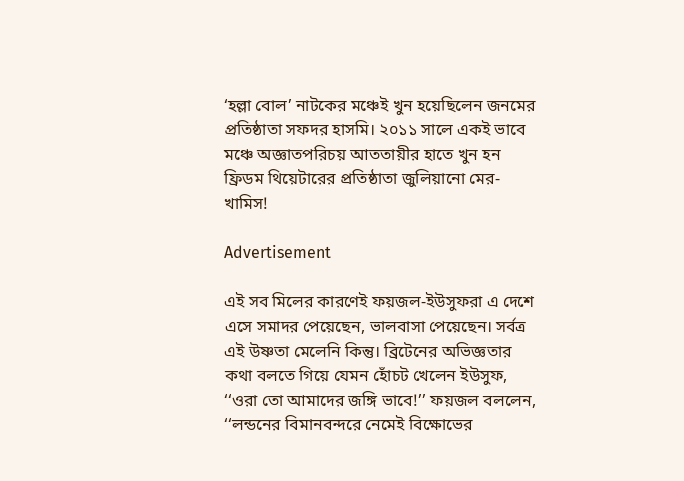‘হল্লা বোল’ নাটকের মঞ্চেই খুন হয়েছিলেন জনমের প্রতিষ্ঠাতা সফদর হাসমি। ২০১১ সালে একই ভাবে মঞ্চে অজ্ঞাতপরিচয় আততায়ীর হাতে খুন হন ফ্রিডম থিয়েটারের প্রতিষ্ঠাতা জুলিয়ানো মের-খামিস!

Advertisement

এই সব মিলের কারণেই ফয়জল-ইউসুফরা এ দেশে এসে সমাদর পেয়েছেন, ভালবাসা পেয়েছেন। সর্বত্র এই উষ্ণতা মেলেনি কিন্তু। ব্রিটেনের অভিজ্ঞতার কথা বলতে গিয়ে যেমন হোঁচট খেলেন ইউসুফ, ‘‘ওরা তো আমাদের জঙ্গি ভাবে!’’ ফয়জল বললেন, ‘‘লন্ডনের বিমানবন্দরে নেমেই বিক্ষোভের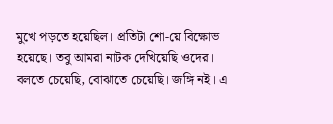মুখে পড়তে হয়েছিল। প্রতিটা শো-য়ে বিক্ষোভ হয়েছে। তবু আমরা নাটক দেখিয়েছি ওদের। বলতে চেয়েছি, বোঝাতে চেয়েছি। জঙ্গি নই। এ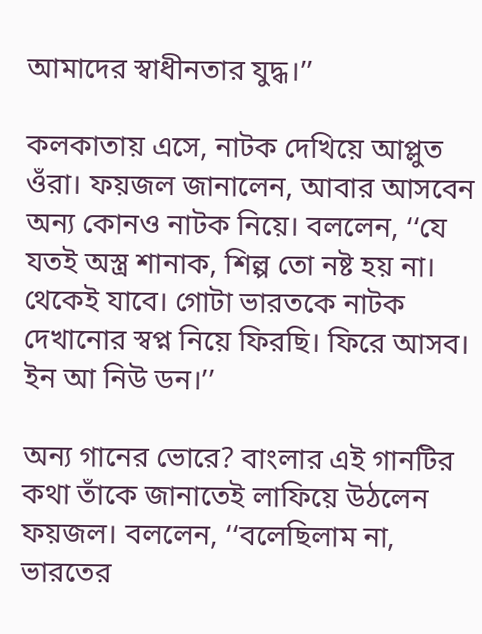আমাদের স্বাধীনতার যুদ্ধ।’’

কলকাতায় এসে, নাটক দেখিয়ে আপ্লুত ওঁরা। ফয়জল জানালেন, আবার আসবেন অন্য কোনও নাটক নিয়ে। বললেন, ‘‘যে যতই অস্ত্র শানাক, শিল্প তো নষ্ট হয় না। থেকেই যাবে। গোটা ভারতকে নাটক দেখানোর স্বপ্ন নিয়ে ফিরছি। ফিরে আসব। ইন আ নিউ ডন।’’

অন্য গানের ভোরে? বাংলার এই গানটির কথা তাঁকে জানাতেই লাফিয়ে উঠলেন ফয়জল। বললেন, ‘‘বলেছিলাম না, ভারতের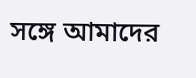সঙ্গে আমাদের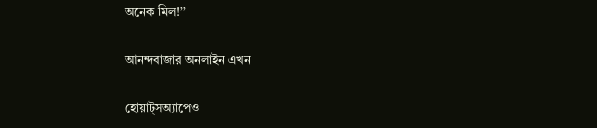অনেক মিল!’’

আনন্দবাজার অনলাইন এখন

হোয়াট্‌সঅ্যাপেও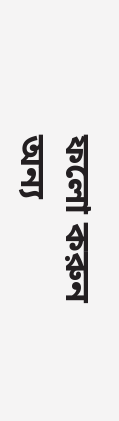ফলো করুন
অন্য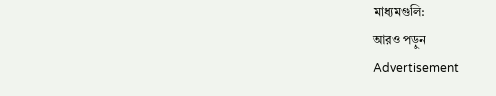মাধ্যমগুলি:
আরও পড়ুন
Advertisement